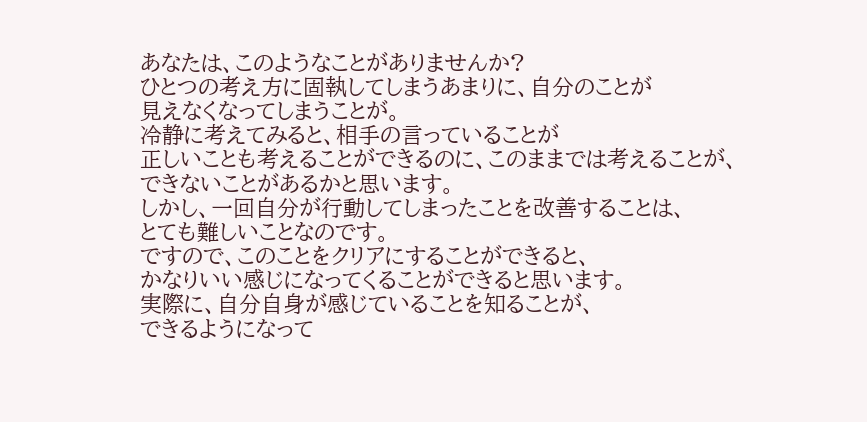あなたは、このようなことがありませんか?
ひとつの考え方に固執してしまうあまりに、自分のことが
見えなくなってしまうことが。
冷静に考えてみると、相手の言っていることが
正しいことも考えることができるのに、このままでは考えることが、
できないことがあるかと思います。
しかし、一回自分が行動してしまったことを改善することは、
とても難しいことなのです。
ですので、このことをクリアにすることができると、
かなりいい感じになってくることができると思います。
実際に、自分自身が感じていることを知ることが、
できるようになって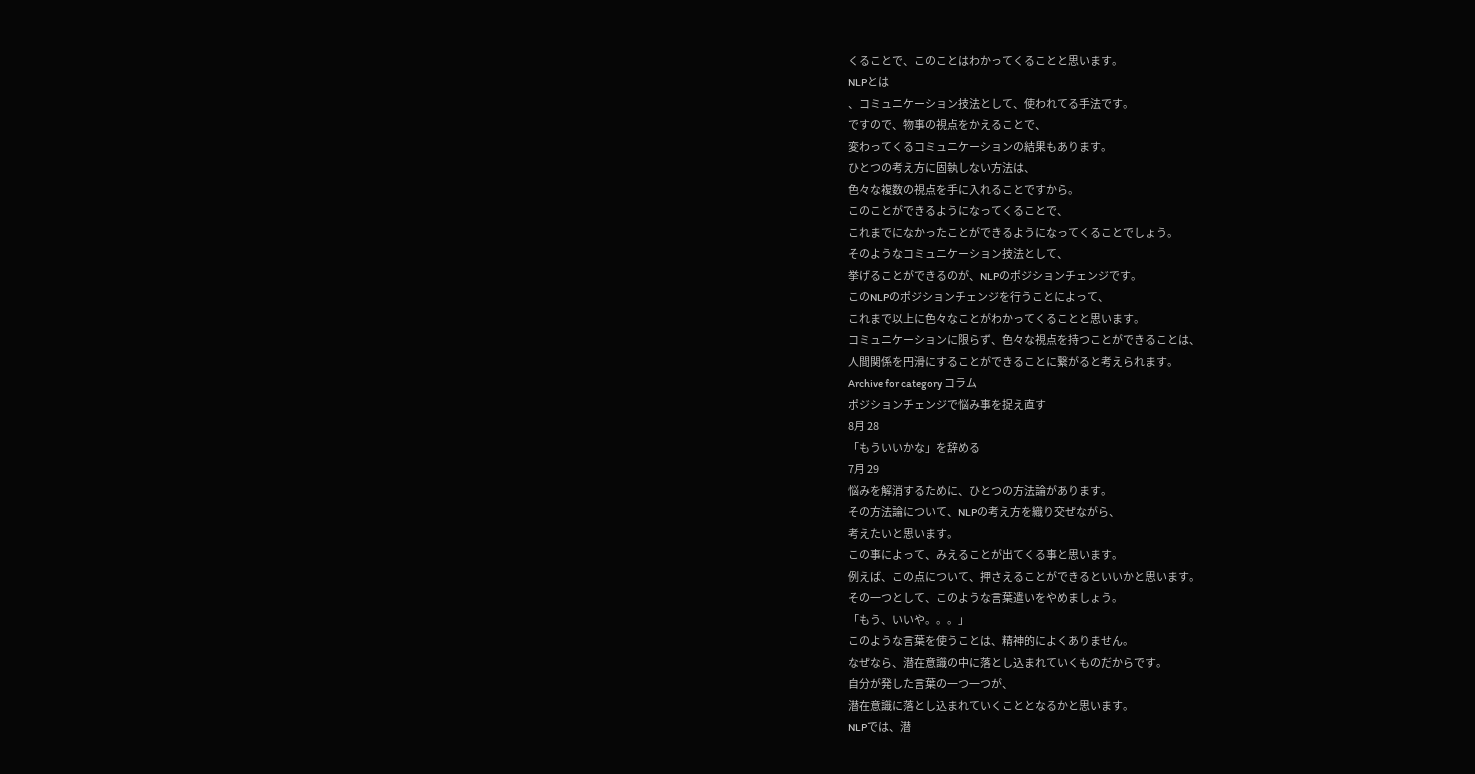くることで、このことはわかってくることと思います。
NLPとは
、コミュニケーション技法として、使われてる手法です。
ですので、物事の視点をかえることで、
変わってくるコミュニケーションの結果もあります。
ひとつの考え方に固執しない方法は、
色々な複数の視点を手に入れることですから。
このことができるようになってくることで、
これまでになかったことができるようになってくることでしょう。
そのようなコミュニケーション技法として、
挙げることができるのが、NLPのポジションチェンジです。
このNLPのポジションチェンジを行うことによって、
これまで以上に色々なことがわかってくることと思います。
コミュニケーションに限らず、色々な視点を持つことができることは、
人間関係を円滑にすることができることに繋がると考えられます。
Archive for category コラム
ポジションチェンジで悩み事を捉え直す
8月 28
「もういいかな」を辞める
7月 29
悩みを解消するために、ひとつの方法論があります。
その方法論について、NLPの考え方を織り交ぜながら、
考えたいと思います。
この事によって、みえることが出てくる事と思います。
例えば、この点について、押さえることができるといいかと思います。
その一つとして、このような言葉遣いをやめましょう。
「もう、いいや。。。」
このような言葉を使うことは、精神的によくありません。
なぜなら、潜在意識の中に落とし込まれていくものだからです。
自分が発した言葉の一つ一つが、
潜在意識に落とし込まれていくこととなるかと思います。
NLPでは、潜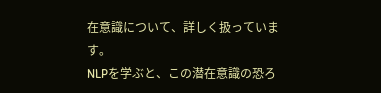在意識について、詳しく扱っています。
NLPを学ぶと、この潜在意識の恐ろ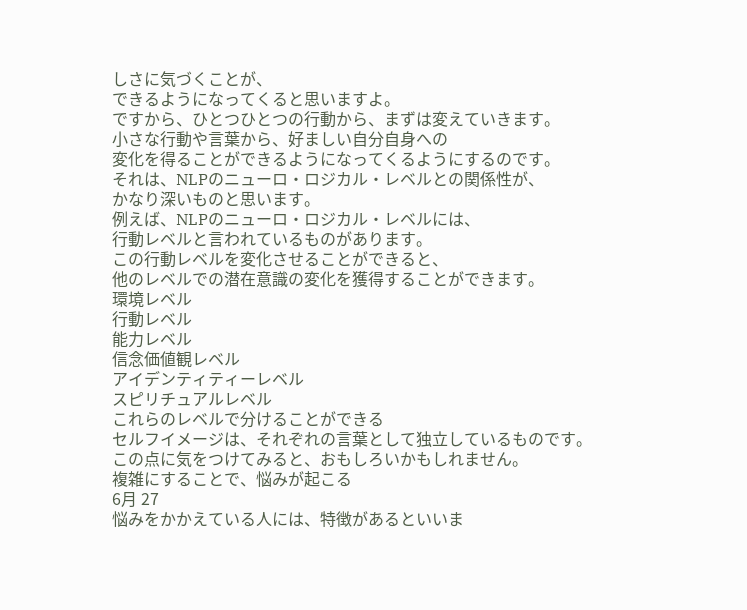しさに気づくことが、
できるようになってくると思いますよ。
ですから、ひとつひとつの行動から、まずは変えていきます。
小さな行動や言葉から、好ましい自分自身への
変化を得ることができるようになってくるようにするのです。
それは、NLPのニューロ・ロジカル・レベルとの関係性が、
かなり深いものと思います。
例えば、NLPのニューロ・ロジカル・レベルには、
行動レベルと言われているものがあります。
この行動レベルを変化させることができると、
他のレベルでの潜在意識の変化を獲得することができます。
環境レベル
行動レベル
能力レベル
信念価値観レベル
アイデンティティーレベル
スピリチュアルレベル
これらのレベルで分けることができる
セルフイメージは、それぞれの言葉として独立しているものです。
この点に気をつけてみると、おもしろいかもしれません。
複雑にすることで、悩みが起こる
6月 27
悩みをかかえている人には、特徴があるといいま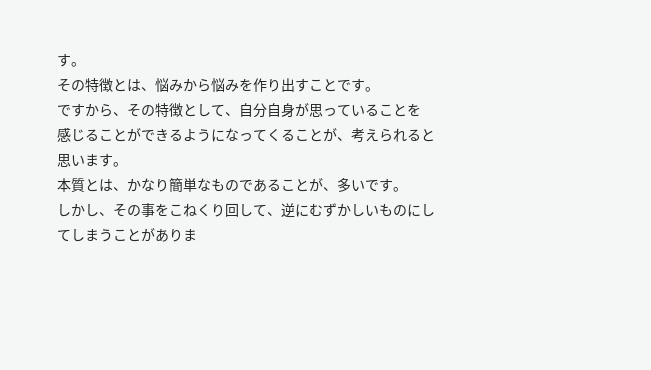す。
その特徴とは、悩みから悩みを作り出すことです。
ですから、その特徴として、自分自身が思っていることを
感じることができるようになってくることが、考えられると思います。
本質とは、かなり簡単なものであることが、多いです。
しかし、その事をこねくり回して、逆にむずかしいものにしてしまうことがありま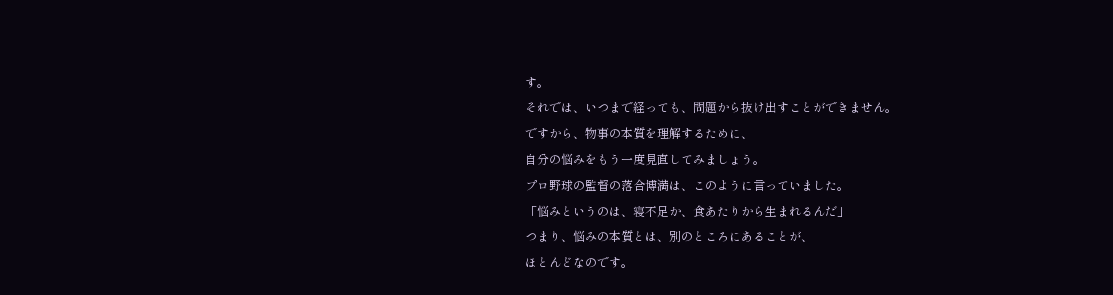す。
それでは、いつまで経っても、問題から抜け出すことができません。
ですから、物事の本質を理解するために、
自分の悩みをもう一度見直してみましょう。
プロ野球の監督の落合博満は、このように言っていました。
「悩みというのは、寝不足か、食あたりから生まれるんだ」
つまり、悩みの本質とは、別のところにあることが、
ほとんどなのです。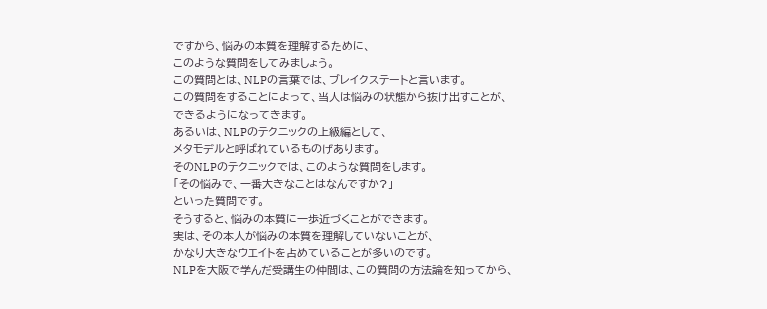ですから、悩みの本質を理解するために、
このような質問をしてみましょう。
この質問とは、NLPの言葉では、ブレイクステートと言います。
この質問をすることによって、当人は悩みの状態から抜け出すことが、
できるようになってきます。
あるいは、NLPのテクニックの上級編として、
メタモデルと呼ばれているものげあります。
そのNLPのテクニックでは、このような質問をします。
「その悩みで、一番大きなことはなんですか?」
といった質問です。
そうすると、悩みの本質に一歩近づくことができます。
実は、その本人が悩みの本質を理解していないことが、
かなり大きなウエイトを占めていることが多いのです。
NLPを大阪で学んだ受講生の仲間は、この質問の方法論を知ってから、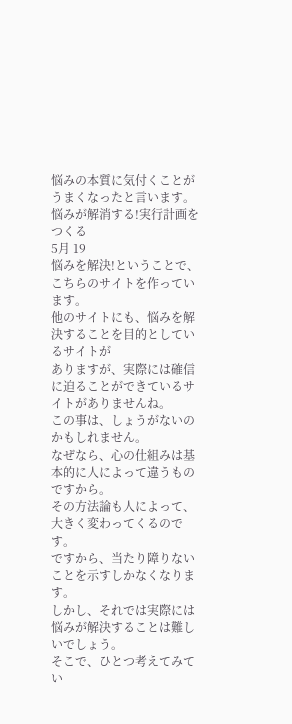悩みの本質に気付くことがうまくなったと言います。
悩みが解消する!実行計画をつくる
5月 19
悩みを解決!ということで、こちらのサイトを作っています。
他のサイトにも、悩みを解決することを目的としているサイトが
ありますが、実際には確信に迫ることができているサイトがありませんね。
この事は、しょうがないのかもしれません。
なぜなら、心の仕組みは基本的に人によって違うものですから。
その方法論も人によって、大きく変わってくるのです。
ですから、当たり障りないことを示すしかなくなります。
しかし、それでは実際には悩みが解決することは難しいでしょう。
そこで、ひとつ考えてみてい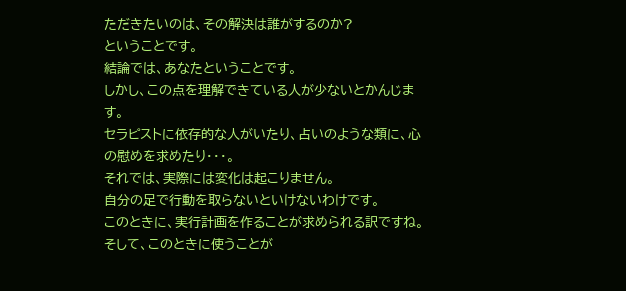ただきたいのは、その解決は誰がするのか?
ということです。
結論では、あなたということです。
しかし、この点を理解できている人が少ないとかんじます。
セラピストに依存的な人がいたり、占いのような類に、心の慰めを求めたり・・・。
それでは、実際には変化は起こりません。
自分の足で行動を取らないといけないわけです。
このときに、実行計画を作ることが求められる訳ですね。
そして、このときに使うことが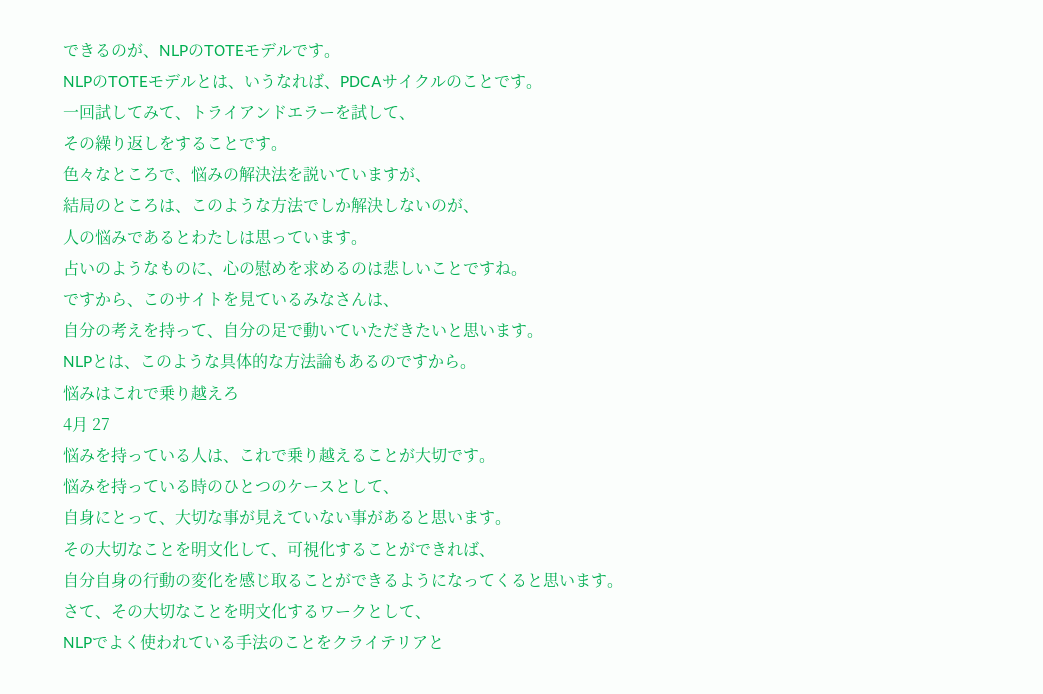できるのが、NLPのTOTEモデルです。
NLPのTOTEモデルとは、いうなれば、PDCAサイクルのことです。
一回試してみて、トライアンドエラーを試して、
その繰り返しをすることです。
色々なところで、悩みの解決法を説いていますが、
結局のところは、このような方法でしか解決しないのが、
人の悩みであるとわたしは思っています。
占いのようなものに、心の慰めを求めるのは悲しいことですね。
ですから、このサイトを見ているみなさんは、
自分の考えを持って、自分の足で動いていただきたいと思います。
NLPとは、このような具体的な方法論もあるのですから。
悩みはこれで乗り越えろ
4月 27
悩みを持っている人は、これで乗り越えることが大切です。
悩みを持っている時のひとつのケースとして、
自身にとって、大切な事が見えていない事があると思います。
その大切なことを明文化して、可視化することができれば、
自分自身の行動の変化を感じ取ることができるようになってくると思います。
さて、その大切なことを明文化するワークとして、
NLPでよく使われている手法のことをクライテリアと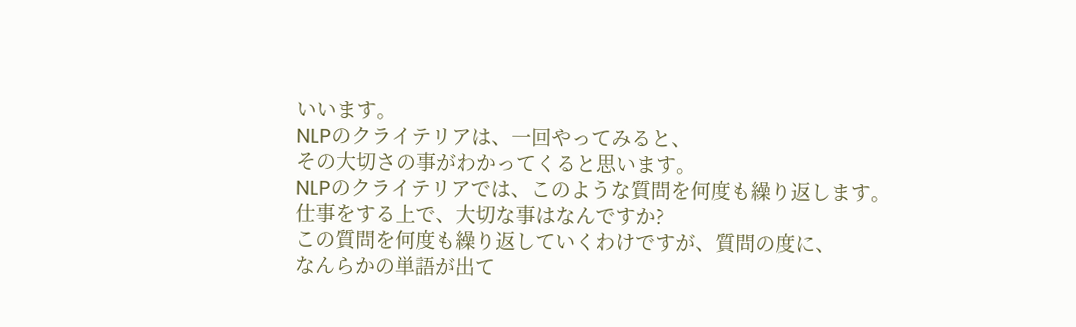いいます。
NLPのクライテリアは、一回やってみると、
その大切さの事がわかってくると思います。
NLPのクライテリアでは、このような質問を何度も繰り返します。
仕事をする上で、大切な事はなんですか?
この質問を何度も繰り返していくわけですが、質問の度に、
なんらかの単語が出て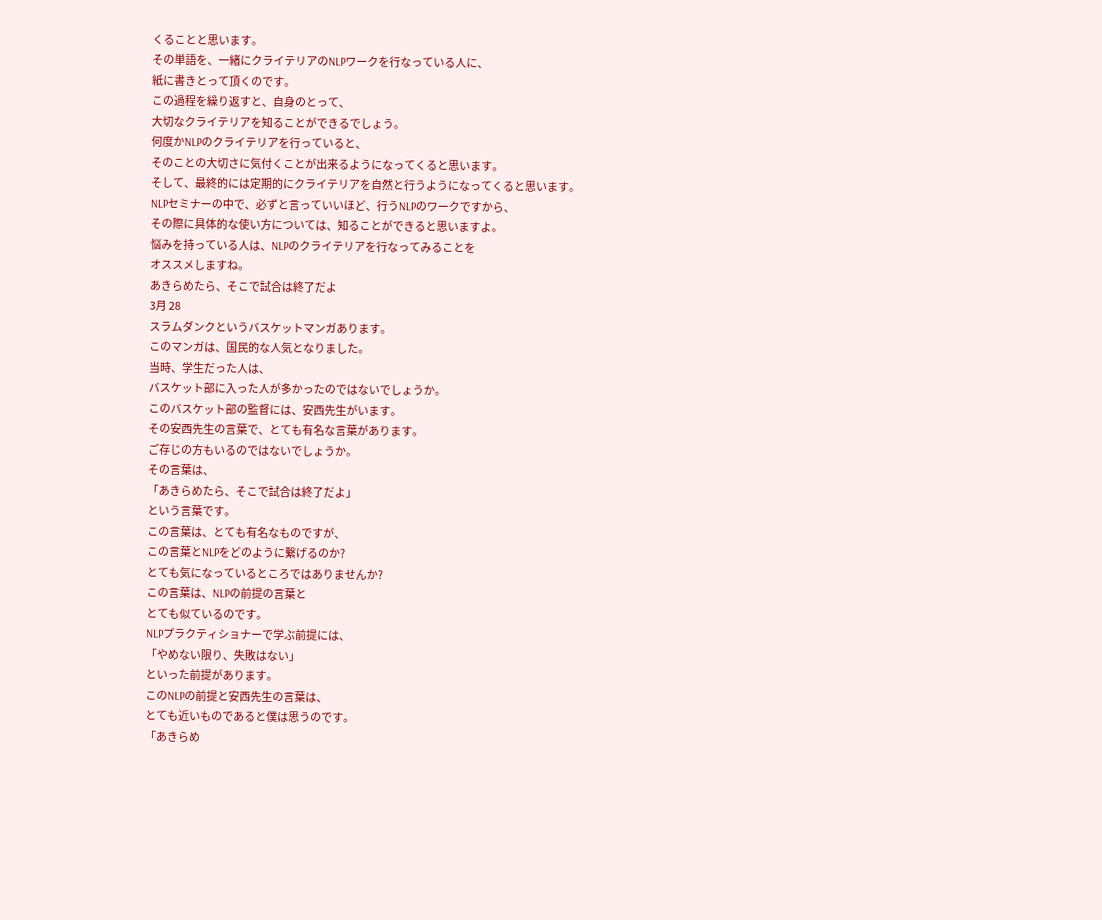くることと思います。
その単語を、一緒にクライテリアのNLPワークを行なっている人に、
紙に書きとって頂くのです。
この過程を繰り返すと、自身のとって、
大切なクライテリアを知ることができるでしょう。
何度かNLPのクライテリアを行っていると、
そのことの大切さに気付くことが出来るようになってくると思います。
そして、最終的には定期的にクライテリアを自然と行うようになってくると思います。
NLPセミナーの中で、必ずと言っていいほど、行うNLPのワークですから、
その際に具体的な使い方については、知ることができると思いますよ。
悩みを持っている人は、NLPのクライテリアを行なってみることを
オススメしますね。
あきらめたら、そこで試合は終了だよ
3月 28
スラムダンクというバスケットマンガあります。
このマンガは、国民的な人気となりました。
当時、学生だった人は、
バスケット部に入った人が多かったのではないでしょうか。
このバスケット部の監督には、安西先生がいます。
その安西先生の言葉で、とても有名な言葉があります。
ご存じの方もいるのではないでしょうか。
その言葉は、
「あきらめたら、そこで試合は終了だよ」
という言葉です。
この言葉は、とても有名なものですが、
この言葉とNLPをどのように繋げるのか?
とても気になっているところではありませんか?
この言葉は、NLPの前提の言葉と
とても似ているのです。
NLPプラクティショナーで学ぶ前提には、
「やめない限り、失敗はない」
といった前提があります。
このNLPの前提と安西先生の言葉は、
とても近いものであると僕は思うのです。
「あきらめ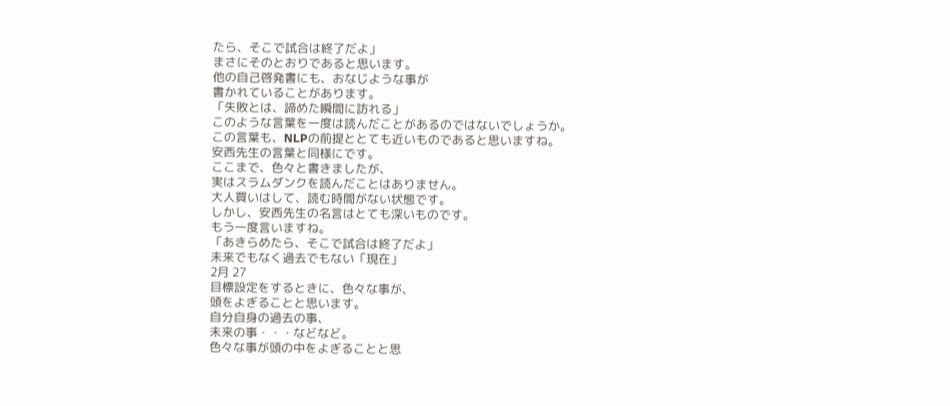たら、そこで試合は終了だよ」
まさにそのとおりであると思います。
他の自己啓発書にも、おなじような事が
書かれていることがあります。
「失敗とは、諦めた瞬間に訪れる」
このような言葉を一度は読んだことがあるのではないでしょうか。
この言葉も、NLPの前提ととても近いものであると思いますね。
安西先生の言葉と同様にです。
ここまで、色々と書きましたが、
実はスラムダンクを読んだことはありません。
大人買いはして、読む時間がない状態です。
しかし、安西先生の名言はとても深いものです。
もう一度言いますね。
「あきらめたら、そこで試合は終了だよ」
未来でもなく過去でもない「現在」
2月 27
目標設定をするときに、色々な事が、
頭をよぎることと思います。
自分自身の過去の事、
未来の事・・・などなど。
色々な事が頭の中をよぎることと思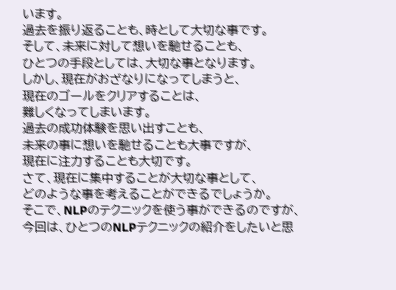います。
過去を振り返ることも、時として大切な事です。
そして、未来に対して想いを馳せることも、
ひとつの手段としては、大切な事となります。
しかし、現在がおざなりになってしまうと、
現在のゴールをクリアすることは、
難しくなってしまいます。
過去の成功体験を思い出すことも、
未来の事に想いを馳せることも大事ですが、
現在に注力することも大切です。
さて、現在に集中することが大切な事として、
どのような事を考えることができるでしょうか。
そこで、NLPのテクニックを使う事ができるのですが、
今回は、ひとつのNLPテクニックの紹介をしたいと思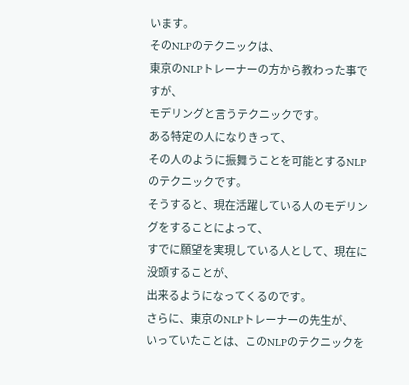います。
そのNLPのテクニックは、
東京のNLPトレーナーの方から教わった事ですが、
モデリングと言うテクニックです。
ある特定の人になりきって、
その人のように振舞うことを可能とするNLPのテクニックです。
そうすると、現在活躍している人のモデリングをすることによって、
すでに願望を実現している人として、現在に没頭することが、
出来るようになってくるのです。
さらに、東京のNLPトレーナーの先生が、
いっていたことは、このNLPのテクニックを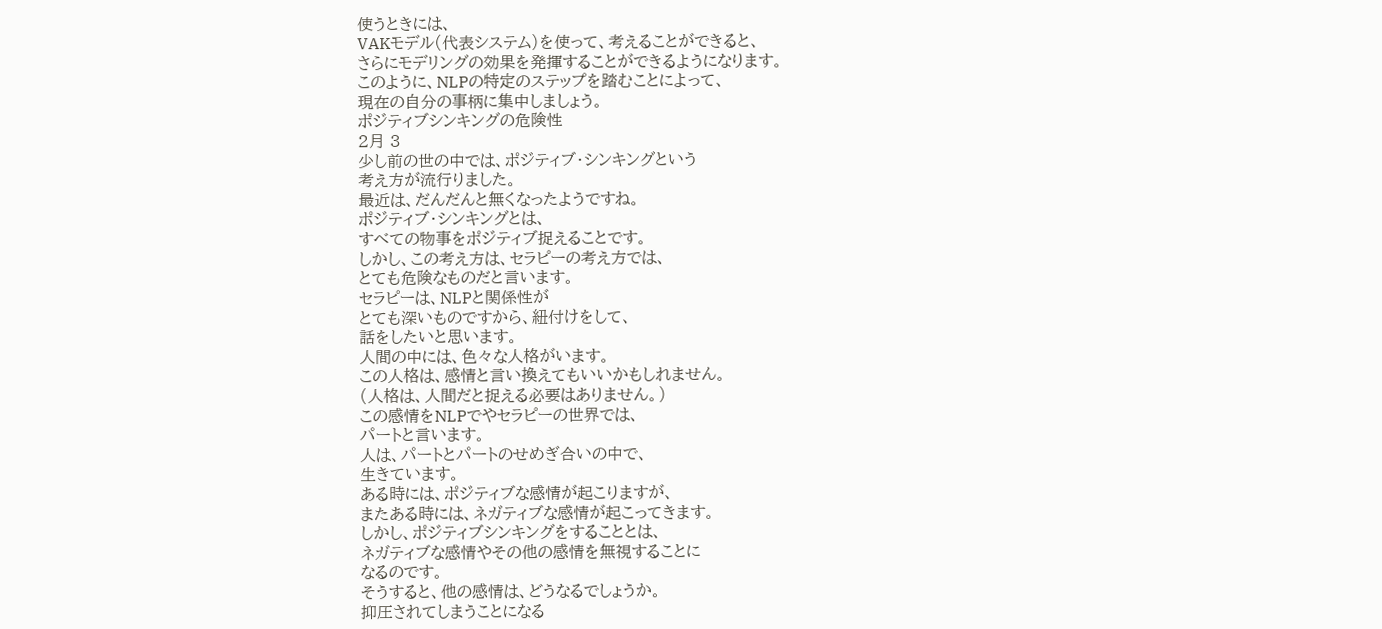使うときには、
VAKモデル(代表システム)を使って、考えることができると、
さらにモデリングの効果を発揮することができるようになります。
このように、NLPの特定のステップを踏むことによって、
現在の自分の事柄に集中しましょう。
ポジティブシンキングの危険性
2月 3
少し前の世の中では、ポジティブ・シンキングという
考え方が流行りました。
最近は、だんだんと無くなったようですね。
ポジティブ・シンキングとは、
すべての物事をポジティブ捉えることです。
しかし、この考え方は、セラピーの考え方では、
とても危険なものだと言います。
セラピーは、NLPと関係性が
とても深いものですから、紐付けをして、
話をしたいと思います。
人間の中には、色々な人格がいます。
この人格は、感情と言い換えてもいいかもしれません。
(人格は、人間だと捉える必要はありません。)
この感情をNLPでやセラピーの世界では、
パートと言います。
人は、パートとパートのせめぎ合いの中で、
生きています。
ある時には、ポジティブな感情が起こりますが、
またある時には、ネガティブな感情が起こってきます。
しかし、ポジティブシンキングをすることとは、
ネガティブな感情やその他の感情を無視することに
なるのです。
そうすると、他の感情は、どうなるでしょうか。
抑圧されてしまうことになる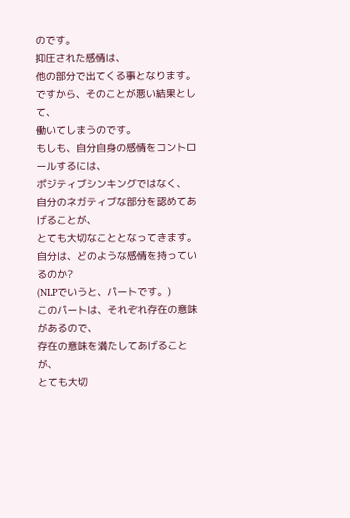のです。
抑圧された感情は、
他の部分で出てくる事となります。
ですから、そのことが悪い結果として、
働いてしまうのです。
もしも、自分自身の感情をコントロールするには、
ポジティブシンキングではなく、
自分のネガティブな部分を認めてあげることが、
とても大切なこととなってきます。
自分は、どのような感情を持っているのか?
(NLPでいうと、パートです。)
このパートは、それぞれ存在の意味があるので、
存在の意味を満たしてあげることが、
とても大切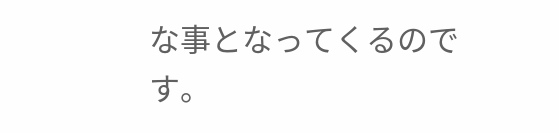な事となってくるのです。